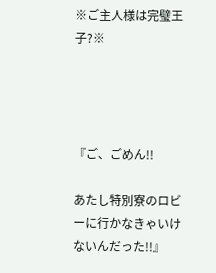※ご主人様は完璧王子?※




『ご、ごめん!!

あたし特別寮のロビーに行かなきゃいけないんだった!!』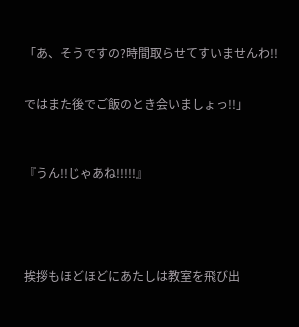「あ、そうですの?時間取らせてすいませんわ!!


ではまた後でご飯のとき会いましょっ!!」



『うん!!じゃあね!!!!!』





挨拶もほどほどにあたしは教室を飛び出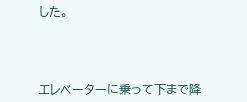した。




エレベーターに乗って下まで降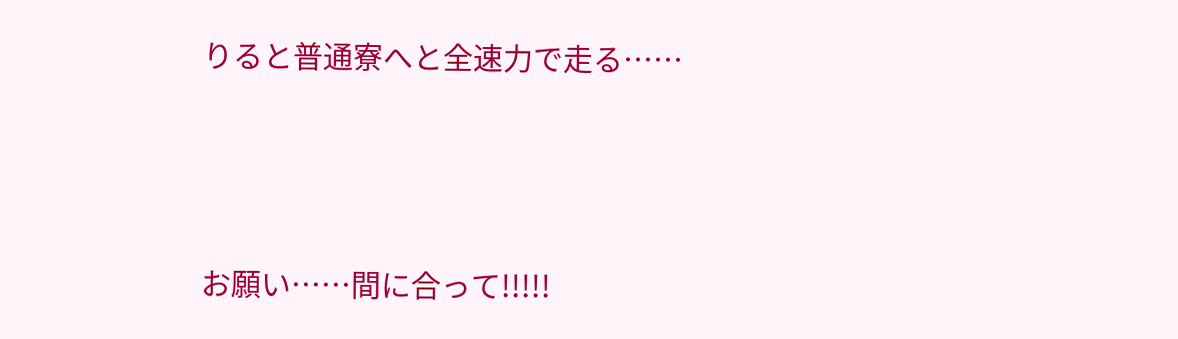りると普通寮へと全速力で走る……



お願い……間に合って!!!!!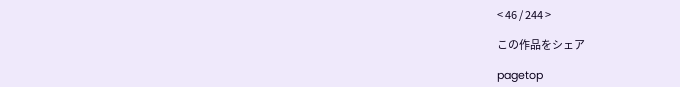< 46 / 244 >

この作品をシェア

pagetop